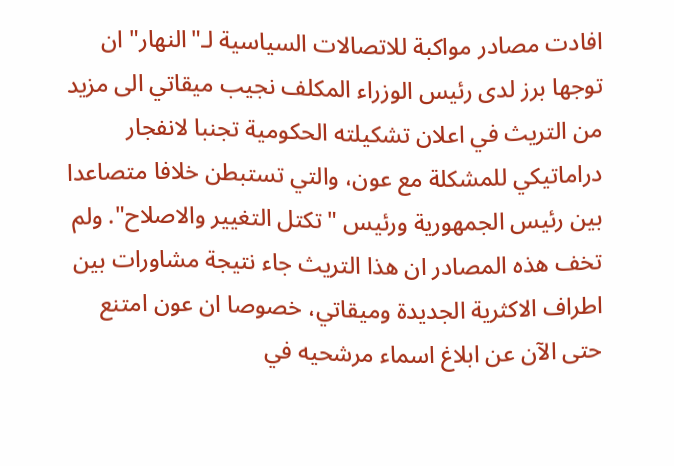افادت مصادر مواكبة للاتصالات السياسية لـ"النهار" ان توجها برز لدى رئيس الوزراء المكلف نجيب ميقاتي الى مزيد من التريث في اعلان تشكيلته الحكومية تجنبا لانفجار دراماتيكي للمشكلة مع عون، والتي تستبطن خلافا متصاعدا بين رئيس الجمهورية ورئيس "تكتل التغيير والاصلاح". ولم تخف هذه المصادر ان هذا التريث جاء نتيجة مشاورات بين اطراف الاكثرية الجديدة وميقاتي، خصوصا ان عون امتنع حتى الآن عن ابلاغ اسماء مرشحيه في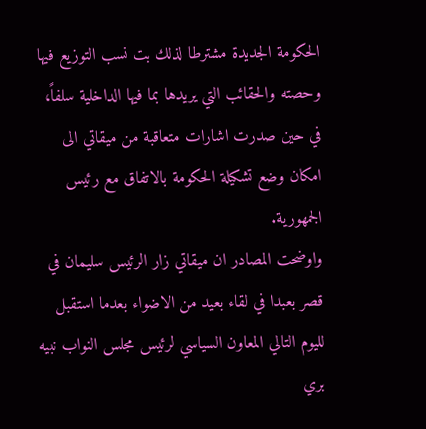الحكومة الجديدة مشترطا لذلك بت نسب التوزيع فيها وحصته والحقائب التي يريدها بما فيها الداخلية سلفاً، في حين صدرت اشارات متعاقبة من ميقاتي الى امكان وضع تشكيلة الحكومة بالاتفاق مع رئيس الجمهورية.
واوضحت المصادر ان ميقاتي زار الرئيس سليمان في قصر بعبدا في لقاء بعيد من الاضواء بعدما استقبل لليوم التالي المعاون السياسي لرئيس مجلس النواب نبيه بري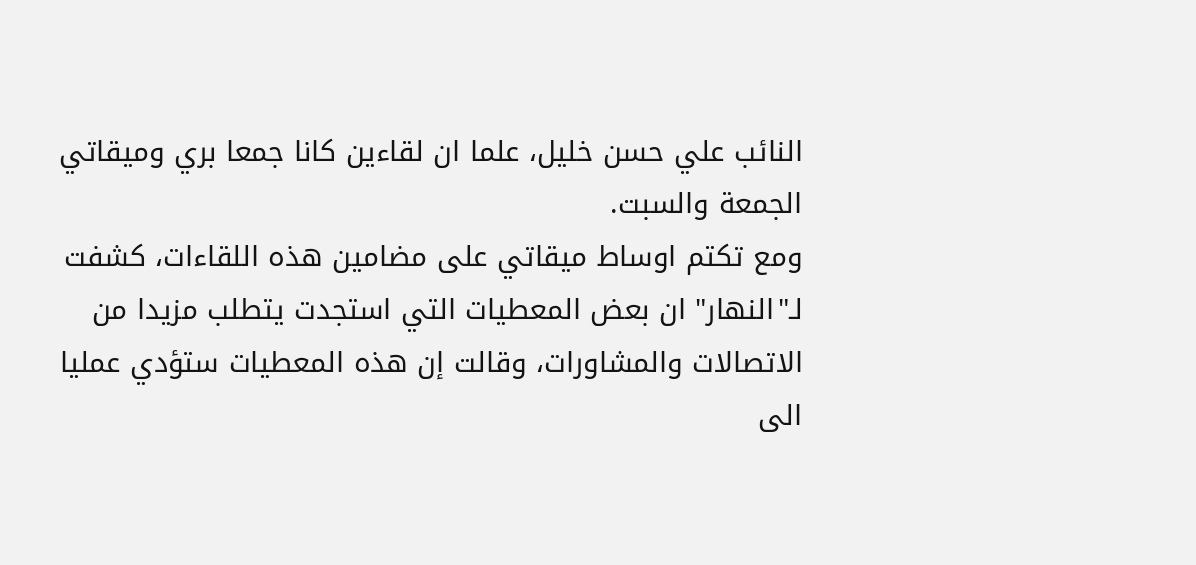النائب علي حسن خليل، علما ان لقاءين كانا جمعا بري وميقاتي الجمعة والسبت.
ومع تكتم اوساط ميقاتي على مضامين هذه اللقاءات، كشفت لـ"النهار" ان بعض المعطيات التي استجدت يتطلب مزيدا من الاتصالات والمشاورات، وقالت إن هذه المعطيات ستؤدي عمليا الى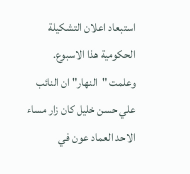استبعاد اعلان التشكيلة الحكومية هذا الاسبوع.
وعلمت "النهار" ان النائب علي حسن خليل كان زار مساء الاحد العماد عون في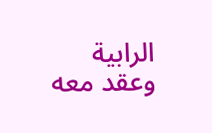الرابية وعقد معه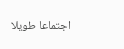اجتماعا طويلا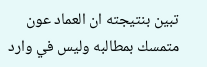تبين بنتيجته ان العماد عون متمسك بمطالبه وليس في وارد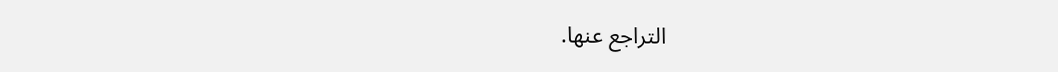التراجع عنها.